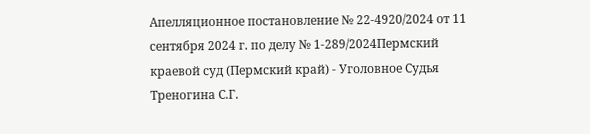Апелляционное постановление № 22-4920/2024 от 11 сентября 2024 г. по делу № 1-289/2024Пермский краевой суд (Пермский край) - Уголовное Судья Треногина С.Г.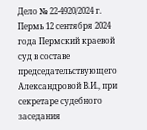Дело № 22-4920/2024 г. Пермь 12 сентября 2024 года Пермский краевой суд в составе председательствующего Александровой В.И., при секретаре судебного заседания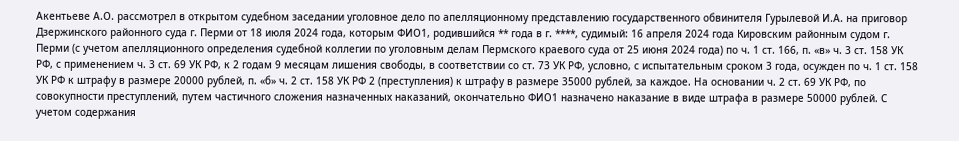Акентьеве А.О. рассмотрел в открытом судебном заседании уголовное дело по апелляционному представлению государственного обвинителя Гурылевой И.А. на приговор Дзержинского районного суда г. Перми от 18 июля 2024 года, которым ФИО1, родившийся ** года в г. ****, судимый: 16 апреля 2024 года Кировским районным судом г. Перми (с учетом апелляционного определения судебной коллегии по уголовным делам Пермского краевого суда от 25 июня 2024 года) по ч. 1 ст. 166, п. «в» ч. 3 ст. 158 УК РФ, с применением ч. 3 ст. 69 УК РФ, к 2 годам 9 месяцам лишения свободы, в соответствии со ст. 73 УК РФ, условно, с испытательным сроком 3 года, осужден по ч. 1 ст. 158 УК РФ к штрафу в размере 20000 рублей, п. «б» ч. 2 ст. 158 УК РФ 2 (преступления) к штрафу в размере 35000 рублей, за каждое. На основании ч. 2 ст. 69 УК РФ, по совокупности преступлений, путем частичного сложения назначенных наказаний, окончательно ФИО1 назначено наказание в виде штрафа в размере 50000 рублей. С учетом содержания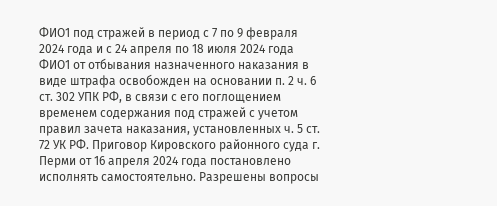ФИО1 под стражей в период с 7 по 9 февраля 2024 года и с 24 апреля по 18 июля 2024 года ФИО1 от отбывания назначенного наказания в виде штрафа освобожден на основании п. 2 ч. 6 ст. 302 УПК РФ, в связи с его поглощением временем содержания под стражей с учетом правил зачета наказания, установленных ч. 5 ст. 72 УК РФ. Приговор Кировского районного суда г. Перми от 16 апреля 2024 года постановлено исполнять самостоятельно. Разрешены вопросы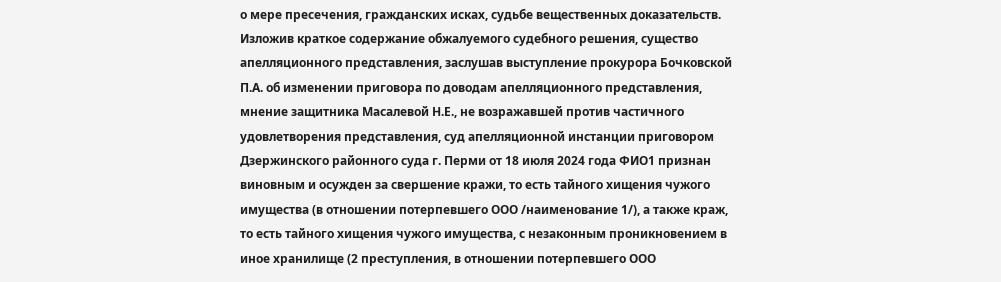о мере пресечения, гражданских исках, судьбе вещественных доказательств. Изложив краткое содержание обжалуемого судебного решения, существо апелляционного представления, заслушав выступление прокурора Бочковской П.А. об изменении приговора по доводам апелляционного представления, мнение защитника Масалевой Н.Е., не возражавшей против частичного удовлетворения представления, суд апелляционной инстанции приговором Дзержинского районного суда г. Перми от 18 июля 2024 года ФИО1 признан виновным и осужден за свершение кражи, то есть тайного хищения чужого имущества (в отношении потерпевшего ООО /наименование 1/), а также краж, то есть тайного хищения чужого имущества, с незаконным проникновением в иное хранилище (2 преступления, в отношении потерпевшего ООО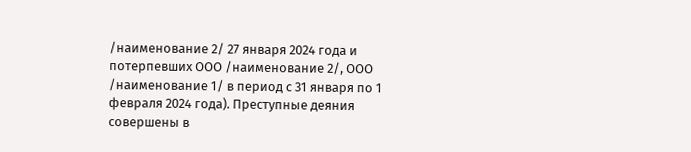/наименование 2/ 27 января 2024 года и потерпевших ООО /наименование 2/, ООО /наименование 1/ в период с 31 января по 1 февраля 2024 года). Преступные деяния совершены в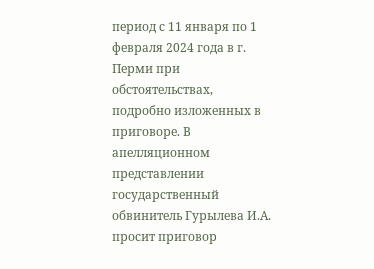период с 11 января по 1 февраля 2024 года в г. Перми при обстоятельствах, подробно изложенных в приговоре. В апелляционном представлении государственный обвинитель Гурылева И.А. просит приговор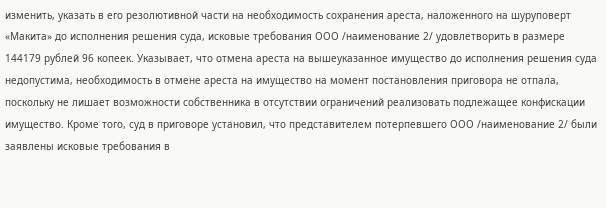изменить, указать в его резолютивной части на необходимость сохранения ареста, наложенного на шуруповерт «Макита» до исполнения решения суда, исковые требования ООО /наименование 2/ удовлетворить в размере 144179 рублей 96 копеек. Указывает, что отмена ареста на вышеуказанное имущество до исполнения решения суда недопустима, необходимость в отмене ареста на имущество на момент постановления приговора не отпала, поскольку не лишает возможности собственника в отсутствии ограничений реализовать подлежащее конфискации имущество. Кроме того, суд в приговоре установил, что представителем потерпевшего ООО /наименование 2/ были заявлены исковые требования в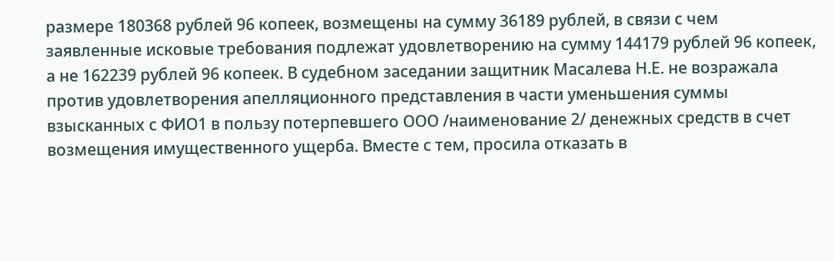размере 180368 рублей 96 копеек, возмещены на сумму 36189 рублей, в связи с чем заявленные исковые требования подлежат удовлетворению на сумму 144179 рублей 96 копеек, а не 162239 рублей 96 копеек. В судебном заседании защитник Масалева Н.Е. не возражала против удовлетворения апелляционного представления в части уменьшения суммы взысканных с ФИО1 в пользу потерпевшего ООО /наименование 2/ денежных средств в счет возмещения имущественного ущерба. Вместе с тем, просила отказать в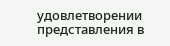удовлетворении представления в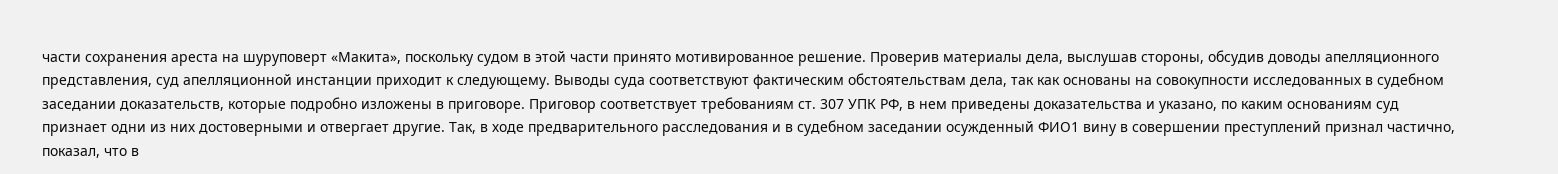части сохранения ареста на шуруповерт «Макита», поскольку судом в этой части принято мотивированное решение. Проверив материалы дела, выслушав стороны, обсудив доводы апелляционного представления, суд апелляционной инстанции приходит к следующему. Выводы суда соответствуют фактическим обстоятельствам дела, так как основаны на совокупности исследованных в судебном заседании доказательств, которые подробно изложены в приговоре. Приговор соответствует требованиям ст. 307 УПК РФ, в нем приведены доказательства и указано, по каким основаниям суд признает одни из них достоверными и отвергает другие. Так, в ходе предварительного расследования и в судебном заседании осужденный ФИО1 вину в совершении преступлений признал частично, показал, что в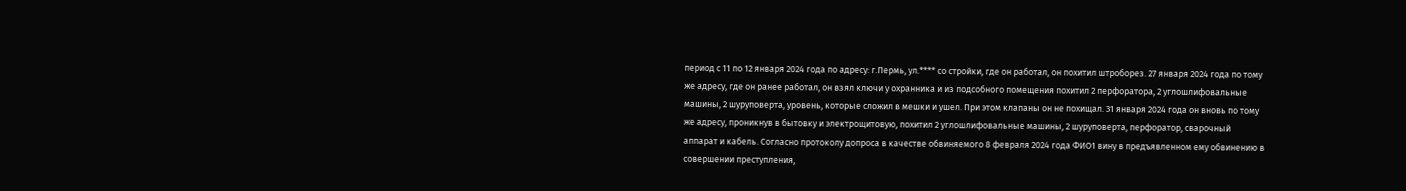период с 11 по 12 января 2024 года по адресу: г.Пермь, ул.**** со стройки, где он работал, он похитил штроборез. 27 января 2024 года по тому же адресу, где он ранее работал, он взял ключи у охранника и из подсобного помещения похитил 2 перфоратора, 2 углошлифовальные машины, 2 шуруповерта, уровень, которые сложил в мешки и ушел. При этом клапаны он не похищал. 31 января 2024 года он вновь по тому же адресу, проникнув в бытовку и электрощитовую, похитил 2 углошлифовальные машины, 2 шуруповерта, перфоратор, сварочный аппарат и кабель. Согласно протоколу допроса в качестве обвиняемого 8 февраля 2024 года ФИО1 вину в предъявленном ему обвинению в совершении преступления,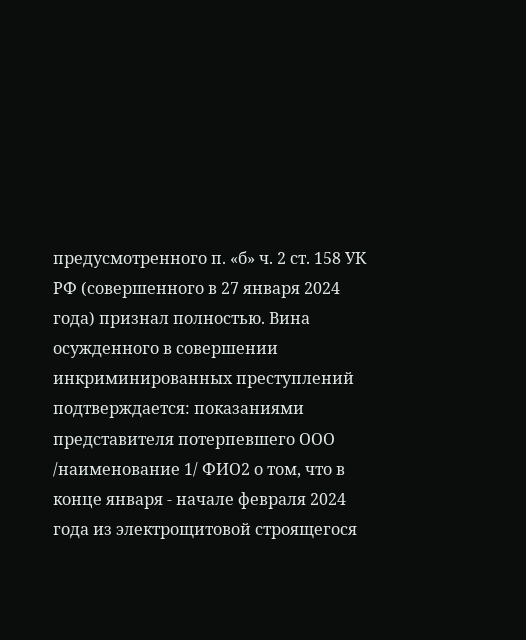предусмотренного п. «б» ч. 2 ст. 158 УК РФ (совершенного в 27 января 2024 года) признал полностью. Вина осужденного в совершении инкриминированных преступлений подтверждается: показаниями представителя потерпевшего ООО /наименование 1/ ФИО2 о том, что в конце января - начале февраля 2024 года из электрощитовой строящегося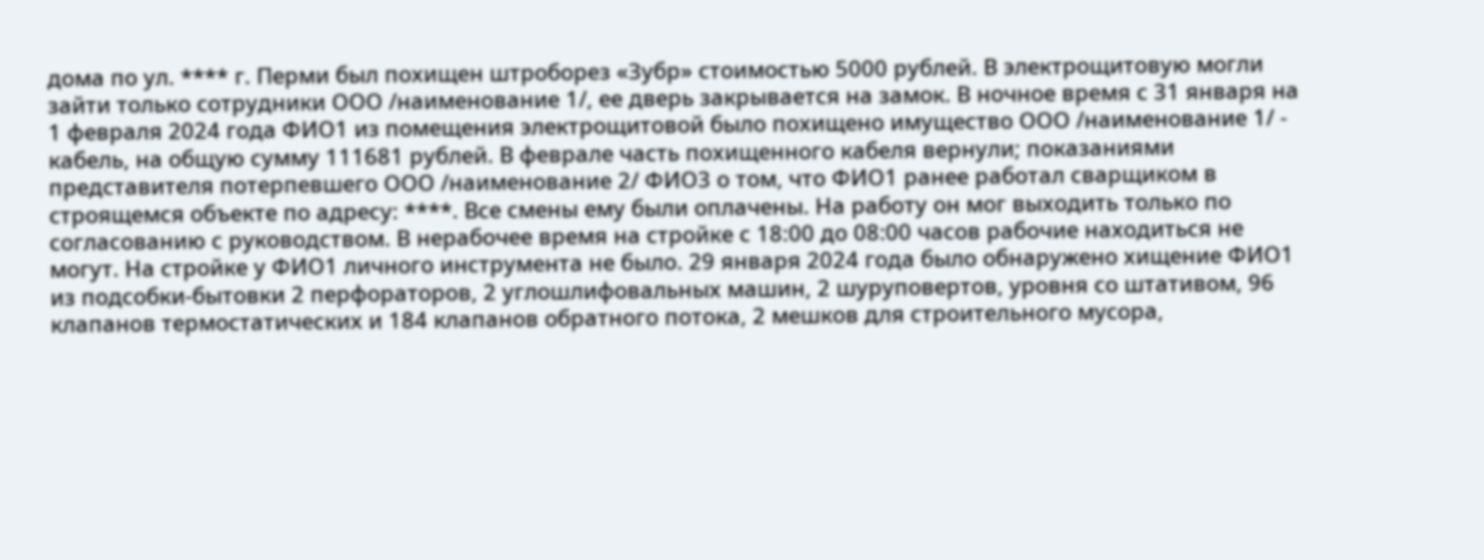дома по ул. **** г. Перми был похищен штроборез «Зубр» стоимостью 5000 рублей. В электрощитовую могли зайти только сотрудники ООО /наименование 1/, ее дверь закрывается на замок. В ночное время с 31 января на 1 февраля 2024 года ФИО1 из помещения электрощитовой было похищено имущество ООО /наименование 1/ - кабель, на общую сумму 111681 рублей. В феврале часть похищенного кабеля вернули; показаниями представителя потерпевшего ООО /наименование 2/ ФИО3 о том, что ФИО1 ранее работал сварщиком в строящемся объекте по адресу: ****. Все смены ему были оплачены. На работу он мог выходить только по согласованию с руководством. В нерабочее время на стройке с 18:00 до 08:00 часов рабочие находиться не могут. На стройке у ФИО1 личного инструмента не было. 29 января 2024 года было обнаружено хищение ФИО1 из подсобки-бытовки 2 перфораторов, 2 углошлифовальных машин, 2 шуруповертов, уровня со штативом, 96 клапанов термостатических и 184 клапанов обратного потока, 2 мешков для строительного мусора,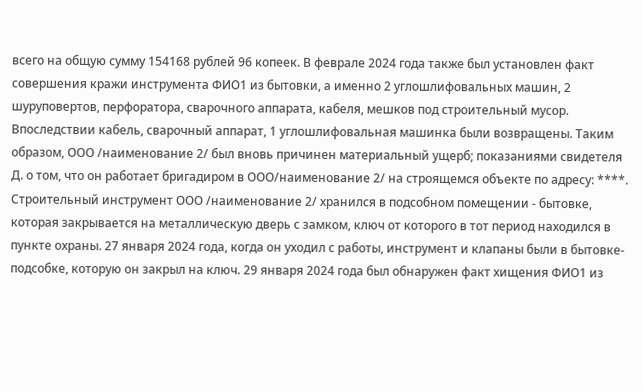всего на общую сумму 154168 рублей 96 копеек. В феврале 2024 года также был установлен факт совершения кражи инструмента ФИО1 из бытовки, а именно 2 углошлифовальных машин, 2 шуруповертов, перфоратора, сварочного аппарата, кабеля, мешков под строительный мусор. Впоследствии кабель, сварочный аппарат, 1 углошлифовальная машинка были возвращены. Таким образом, ООО /наименование 2/ был вновь причинен материальный ущерб; показаниями свидетеля Д. о том, что он работает бригадиром в ООО/наименование 2/ на строящемся объекте по адресу: ****. Строительный инструмент ООО /наименование 2/ хранился в подсобном помещении - бытовке, которая закрывается на металлическую дверь с замком, ключ от которого в тот период находился в пункте охраны. 27 января 2024 года, когда он уходил с работы, инструмент и клапаны были в бытовке-подсобке, которую он закрыл на ключ. 29 января 2024 года был обнаружен факт хищения ФИО1 из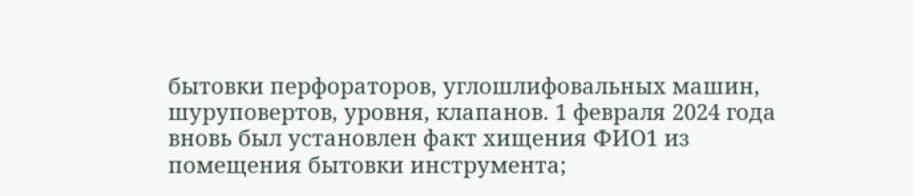бытовки перфораторов, углошлифовальных машин, шуруповертов, уровня, клапанов. 1 февраля 2024 года вновь был установлен факт хищения ФИО1 из помещения бытовки инструмента;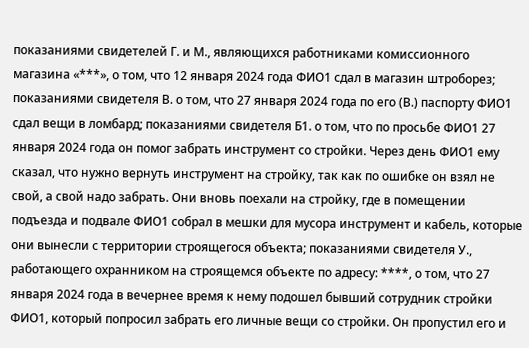показаниями свидетелей Г. и М., являющихся работниками комиссионного магазина «***», о том, что 12 января 2024 года ФИО1 сдал в магазин штроборез; показаниями свидетеля В. о том, что 27 января 2024 года по его (В.) паспорту ФИО1 сдал вещи в ломбард; показаниями свидетеля Б1. о том, что по просьбе ФИО1 27 января 2024 года он помог забрать инструмент со стройки. Через день ФИО1 ему сказал, что нужно вернуть инструмент на стройку, так как по ошибке он взял не свой, а свой надо забрать. Они вновь поехали на стройку, где в помещении подъезда и подвале ФИО1 собрал в мешки для мусора инструмент и кабель, которые они вынесли с территории строящегося объекта; показаниями свидетеля У., работающего охранником на строящемся объекте по адресу: ****, о том, что 27 января 2024 года в вечернее время к нему подошел бывший сотрудник стройки ФИО1, который попросил забрать его личные вещи со стройки. Он пропустил его и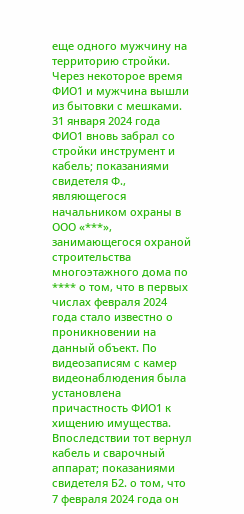еще одного мужчину на территорию стройки. Через некоторое время ФИО1 и мужчина вышли из бытовки с мешками. 31 января 2024 года ФИО1 вновь забрал со стройки инструмент и кабель; показаниями свидетеля Ф., являющегося начальником охраны в ООО «***», занимающегося охраной строительства многоэтажного дома по **** о том, что в первых числах февраля 2024 года стало известно о проникновении на данный объект. По видеозаписям с камер видеонаблюдения была установлена причастность ФИО1 к хищению имущества. Впоследствии тот вернул кабель и сварочный аппарат; показаниями свидетеля Б2. о том, что 7 февраля 2024 года он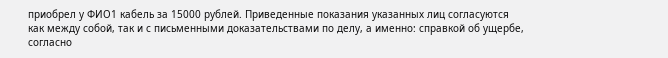приобрел у ФИО1 кабель за 15000 рублей. Приведенные показания указанных лиц согласуются как между собой, так и с письменными доказательствами по делу, а именно: справкой об ущербе, согласно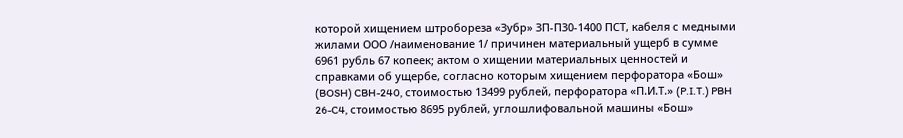которой хищением штробореза «Зубр» ЗП-П30-1400 ПСТ, кабеля с медными жилами ООО /наименование 1/ причинен материальный ущерб в сумме 6961 рубль 67 копеек; актом о хищении материальных ценностей и справками об ущербе, согласно которым хищением перфоратора «Бош» (BOSH) CBH-240, стоимостью 13499 рублей, перфоратора «П.И.Т.» (P.I.T.) PBH 26-C4, стоимостью 8695 рублей, углошлифовальной машины «Бош»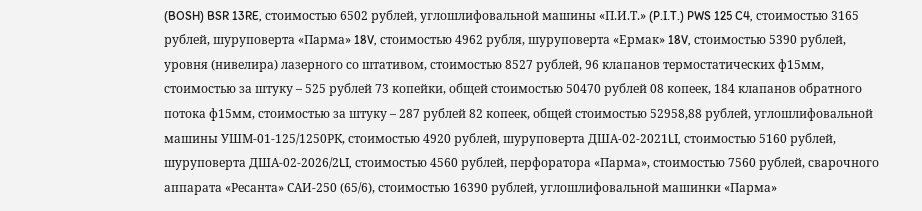(BOSH) BSR 13RE, стоимостью 6502 рублей, углошлифовальной машины «П.И.Т.» (P.I.T.) PWS 125 C4, стоимостью 3165 рублей, шуруповерта «Парма» 18V, стоимостью 4962 рубля, шуруповерта «Ермак» 18V, стоимостью 5390 рублей, уровня (нивелира) лазерного со штативом, стоимостью 8527 рублей, 96 клапанов термостатических ф15мм, стоимостью за штуку – 525 рублей 73 копейки, общей стоимостью 50470 рублей 08 копеек, 184 клапанов обратного потока ф15мм, стоимостью за штуку – 287 рублей 82 копеек, общей стоимостью 52958,88 рублей, углошлифовальной машины УШМ-01-125/1250РК, стоимостью 4920 рублей, шуруповерта ДША-02-2021LI, стоимостью 5160 рублей, шуруповерта ДША-02-2026/2LI, стоимостью 4560 рублей, перфоратора «Парма», стоимостью 7560 рублей, сварочного аппарата «Ресанта» САИ-250 (65/6), стоимостью 16390 рублей, углошлифовальной машинки «Парма»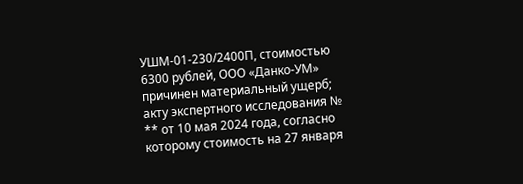УШМ-01-230/2400П, стоимостью 6300 рублей, ООО «Данко-УМ» причинен материальный ущерб; акту экспертного исследования № ** от 10 мая 2024 года, согласно которому стоимость на 27 января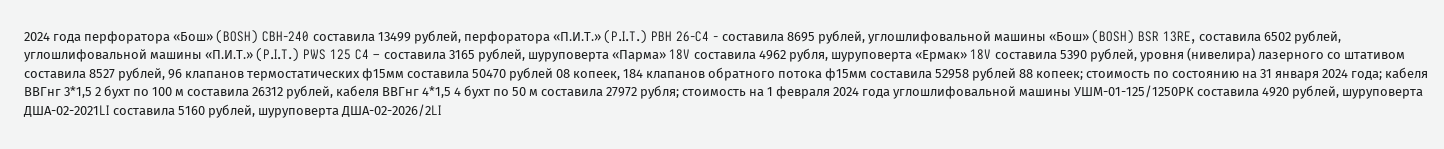2024 года перфоратора «Бош» (BOSH) CBH-240 составила 13499 рублей, перфоратора «П.И.Т.» (P.I.T.) PBH 26-C4 - составила 8695 рублей, углошлифовальной машины «Бош» (BOSH) BSR 13RE, составила 6502 рублей, углошлифовальной машины «П.И.Т.» (P.I.T.) PWS 125 C4 – составила 3165 рублей, шуруповерта «Парма» 18V составила 4962 рубля, шуруповерта «Ермак» 18V составила 5390 рублей, уровня (нивелира) лазерного со штативом составила 8527 рублей, 96 клапанов термостатических ф15мм составила 50470 рублей 08 копеек, 184 клапанов обратного потока ф15мм составила 52958 рублей 88 копеек; стоимость по состоянию на 31 января 2024 года; кабеля ВВГнг 3*1,5 2 бухт по 100 м составила 26312 рублей, кабеля ВВГнг 4*1,5 4 бухт по 50 м составила 27972 рубля; стоимость на 1 февраля 2024 года углошлифовальной машины УШМ-01-125/1250РК составила 4920 рублей, шуруповерта ДША-02-2021LI составила 5160 рублей, шуруповерта ДША-02-2026/2LI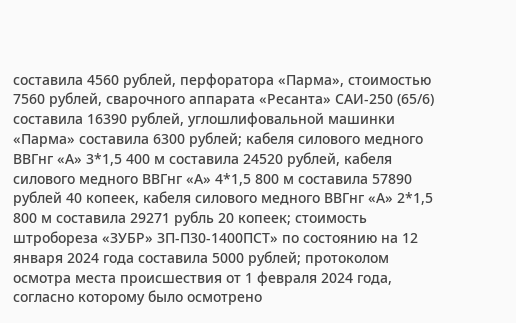составила 4560 рублей, перфоратора «Парма», стоимостью 7560 рублей, сварочного аппарата «Ресанта» САИ-250 (65/6) составила 16390 рублей, углошлифовальной машинки «Парма» составила 6300 рублей; кабеля силового медного ВВГнг «А» 3*1,5 400 м составила 24520 рублей, кабеля силового медного ВВГнг «А» 4*1,5 800 м составила 57890 рублей 40 копеек, кабеля силового медного ВВГнг «А» 2*1,5 800 м составила 29271 рубль 20 копеек; стоимость штробореза «ЗУБР» ЗП-П30-1400ПСТ» по состоянию на 12 января 2024 года составила 5000 рублей; протоколом осмотра места происшествия от 1 февраля 2024 года, согласно которому было осмотрено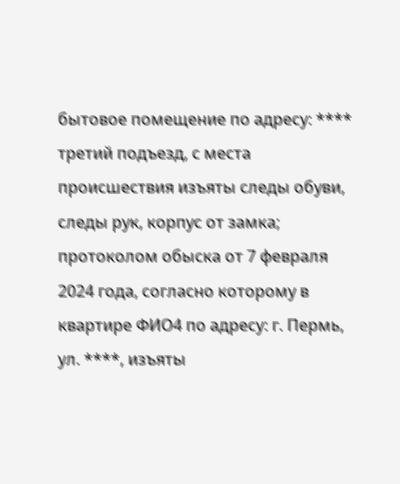бытовое помещение по адресу: **** третий подъезд, с места происшествия изъяты следы обуви, следы рук, корпус от замка; протоколом обыска от 7 февраля 2024 года, согласно которому в квартире ФИО4 по адресу: г. Пермь, ул. ****, изъяты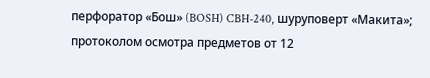перфоратор «Бош» (BOSH) CBH-240, шуруповерт «Макита»; протоколом осмотра предметов от 12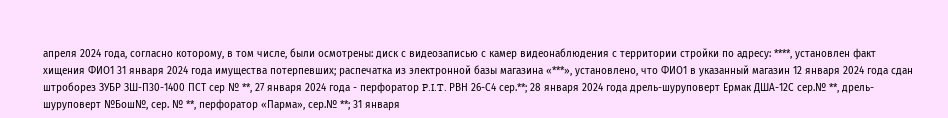апреля 2024 года, согласно которому, в том числе, были осмотрены: диск с видеозаписью с камер видеонаблюдения с территории стройки по адресу: ****, установлен факт хищения ФИО1 31 января 2024 года имущества потерпевших; распечатка из электронной базы магазина «***», установлено, что ФИО1 в указанный магазин 12 января 2024 года сдан штроборез ЗУБР ЗШ-П30-1400 ПСТ сер № **, 27 января 2024 года - перфоратор P.I.T. РВН 26-С4 сер.**; 28 января 2024 года дрель-шуруповерт Ермак ДША-12С сер.№ **, дрель-шуруповерт №Бош№, сер. № **, перфоратор «Парма», сер.№ **; 31 января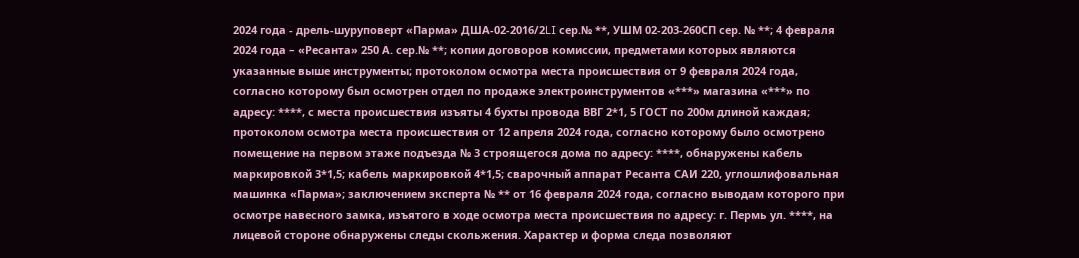2024 года - дрель-шуруповерт «Парма» ДША-02-2016/2LI сер.№ **, УШМ 02-203-260СП сер. № **; 4 февраля 2024 года – «Ресанта» 250 А. сер.№ **; копии договоров комиссии, предметами которых являются указанные выше инструменты; протоколом осмотра места происшествия от 9 февраля 2024 года, согласно которому был осмотрен отдел по продаже электроинструментов «***» магазина «***» по адресу: ****, с места происшествия изъяты 4 бухты провода ВВГ 2*1, 5 ГОСТ по 200м длиной каждая; протоколом осмотра места происшествия от 12 апреля 2024 года, согласно которому было осмотрено помещение на первом этаже подъезда № 3 строящегося дома по адресу: ****, обнаружены кабель маркировкой 3*1,5; кабель маркировкой 4*1,5; сварочный аппарат Ресанта САИ 220, углошлифовальная машинка «Парма»; заключением эксперта № ** от 16 февраля 2024 года, согласно выводам которого при осмотре навесного замка, изъятого в ходе осмотра места происшествия по адресу: г. Пермь ул. ****, на лицевой стороне обнаружены следы скольжения. Характер и форма следа позволяют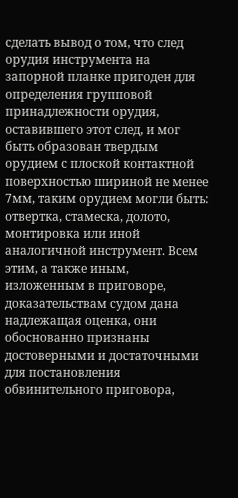сделать вывод о том, что след орудия инструмента на запорной планке пригоден для определения групповой принадлежности орудия, оставившего этот след, и мог быть образован твердым орудием с плоской контактной поверхностью шириной не менее 7мм, таким орудием могли быть: отвертка, стамеска, долото, монтировка или иной аналогичной инструмент. Всем этим, а также иным, изложенным в приговоре, доказательствам судом дана надлежащая оценка, они обоснованно признаны достоверными и достаточными для постановления обвинительного приговора,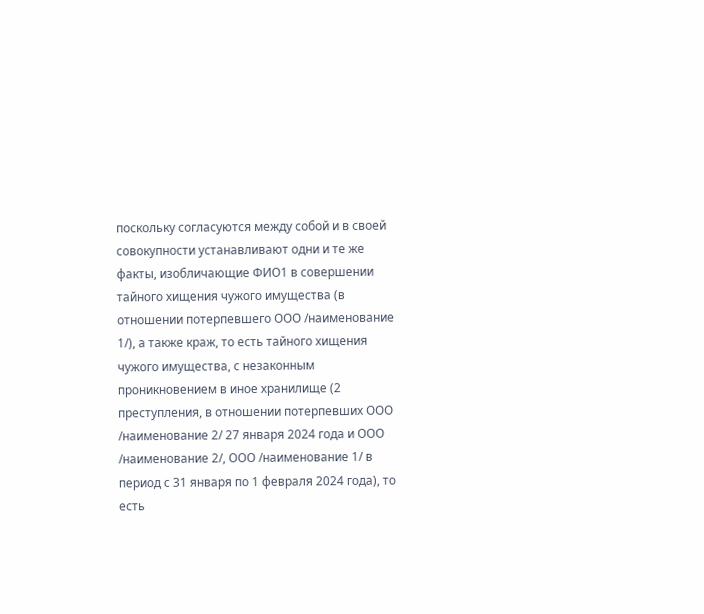поскольку согласуются между собой и в своей совокупности устанавливают одни и те же факты, изобличающие ФИО1 в совершении тайного хищения чужого имущества (в отношении потерпевшего ООО /наименование 1/), а также краж, то есть тайного хищения чужого имущества, с незаконным проникновением в иное хранилище (2 преступления, в отношении потерпевших ООО /наименование 2/ 27 января 2024 года и ООО /наименование 2/, ООО /наименование 1/ в период с 31 января по 1 февраля 2024 года), то есть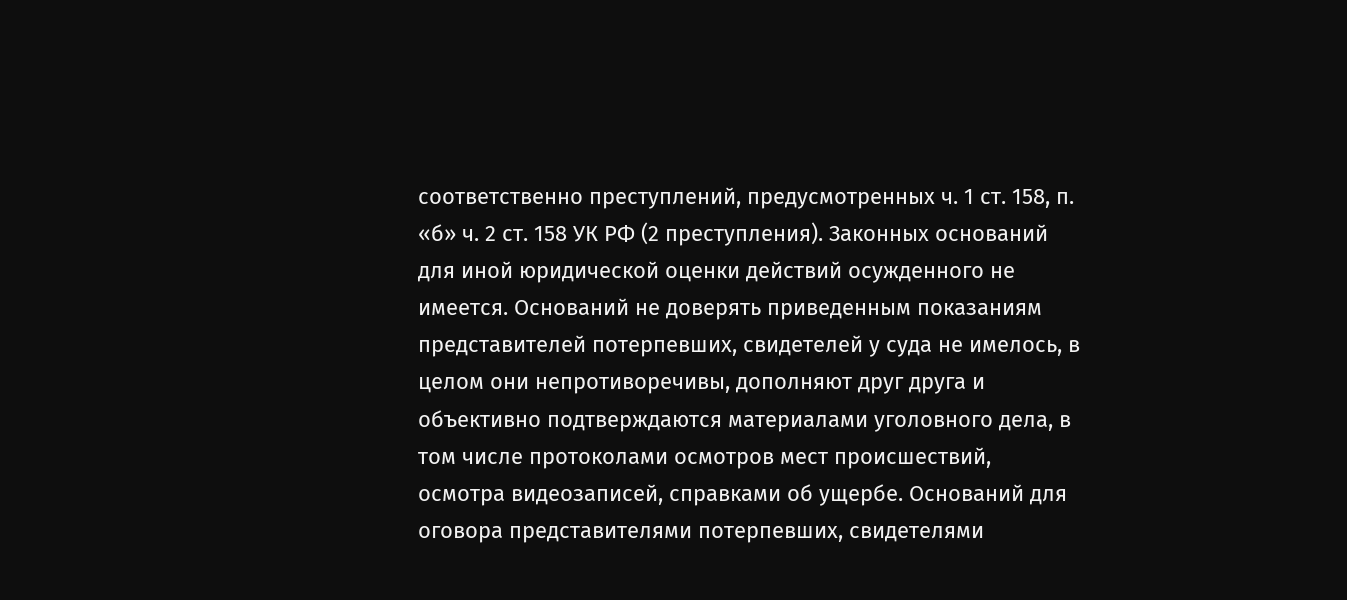соответственно преступлений, предусмотренных ч. 1 ст. 158, п. «б» ч. 2 ст. 158 УК РФ (2 преступления). Законных оснований для иной юридической оценки действий осужденного не имеется. Оснований не доверять приведенным показаниям представителей потерпевших, свидетелей у суда не имелось, в целом они непротиворечивы, дополняют друг друга и объективно подтверждаются материалами уголовного дела, в том числе протоколами осмотров мест происшествий, осмотра видеозаписей, справками об ущербе. Оснований для оговора представителями потерпевших, свидетелями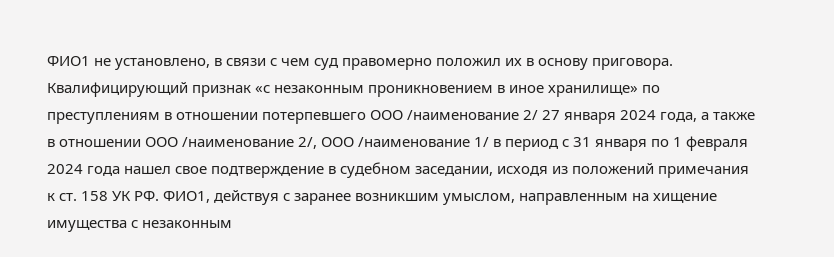ФИО1 не установлено, в связи с чем суд правомерно положил их в основу приговора. Квалифицирующий признак «с незаконным проникновением в иное хранилище» по преступлениям в отношении потерпевшего ООО /наименование 2/ 27 января 2024 года, а также в отношении ООО /наименование 2/, ООО /наименование 1/ в период с 31 января по 1 февраля 2024 года нашел свое подтверждение в судебном заседании, исходя из положений примечания к ст. 158 УК РФ. ФИО1, действуя с заранее возникшим умыслом, направленным на хищение имущества с незаконным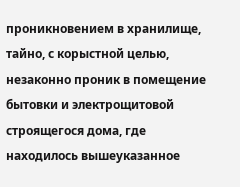проникновением в хранилище, тайно, с корыстной целью, незаконно проник в помещение бытовки и электрощитовой строящегося дома, где находилось вышеуказанное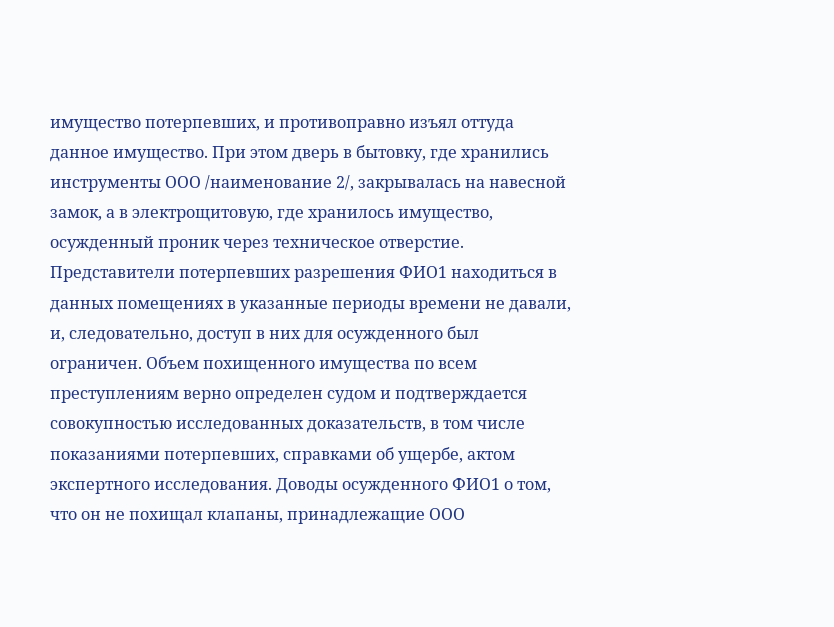имущество потерпевших, и противоправно изъял оттуда данное имущество. При этом дверь в бытовку, где хранились инструменты ООО /наименование 2/, закрывалась на навесной замок, а в электрощитовую, где хранилось имущество, осужденный проник через техническое отверстие. Представители потерпевших разрешения ФИО1 находиться в данных помещениях в указанные периоды времени не давали, и, следовательно, доступ в них для осужденного был ограничен. Объем похищенного имущества по всем преступлениям верно определен судом и подтверждается совокупностью исследованных доказательств, в том числе показаниями потерпевших, справками об ущербе, актом экспертного исследования. Доводы осужденного ФИО1 о том, что он не похищал клапаны, принадлежащие ООО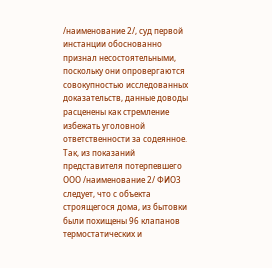/наименование 2/, суд первой инстанции обоснованно признал несостоятельными, поскольку они опровергаются совокупностью исследованных доказательств, данные доводы расценены как стремление избежать уголовной ответственности за содеянное. Так, из показаний представителя потерпевшего ООО /наименование 2/ ФИО3 следует, что с объекта строящегося дома, из бытовки были похищены 96 клапанов термостатических и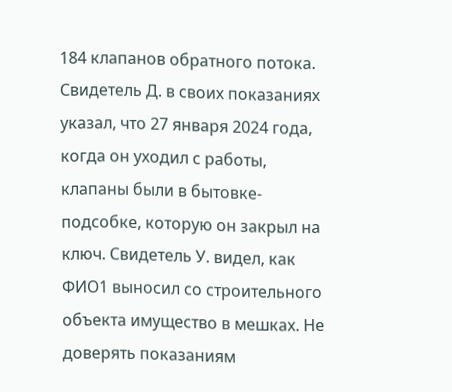184 клапанов обратного потока. Свидетель Д. в своих показаниях указал, что 27 января 2024 года, когда он уходил с работы, клапаны были в бытовке-подсобке, которую он закрыл на ключ. Свидетель У. видел, как ФИО1 выносил со строительного объекта имущество в мешках. Не доверять показаниям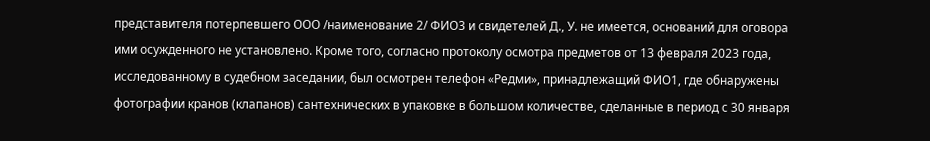представителя потерпевшего ООО /наименование 2/ ФИО3 и свидетелей Д., У. не имеется, оснований для оговора ими осужденного не установлено. Кроме того, согласно протоколу осмотра предметов от 13 февраля 2023 года, исследованному в судебном заседании, был осмотрен телефон «Редми», принадлежащий ФИО1, где обнаружены фотографии кранов (клапанов) сантехнических в упаковке в большом количестве, сделанные в период с 30 января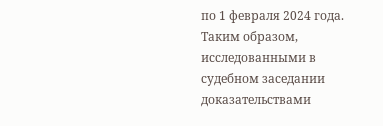по 1 февраля 2024 года. Таким образом, исследованными в судебном заседании доказательствами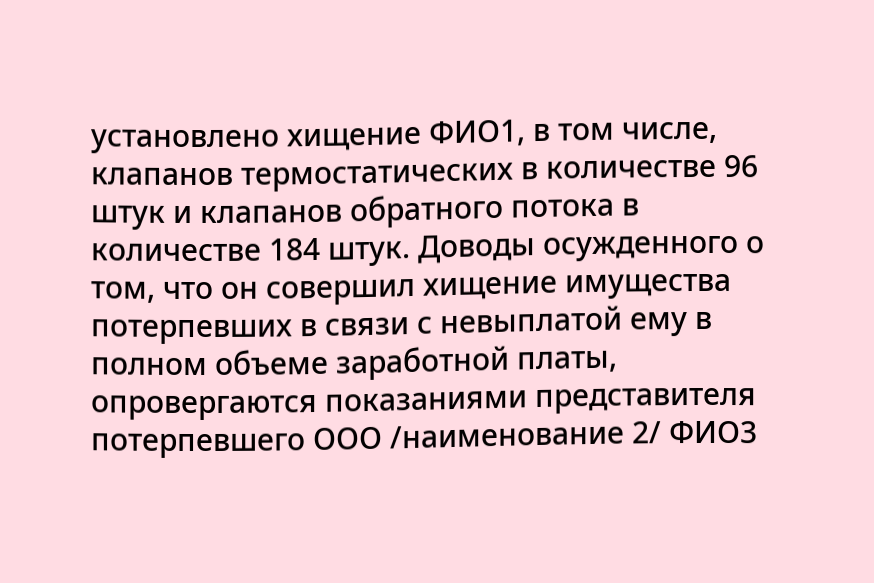установлено хищение ФИО1, в том числе, клапанов термостатических в количестве 96 штук и клапанов обратного потока в количестве 184 штук. Доводы осужденного о том, что он совершил хищение имущества потерпевших в связи с невыплатой ему в полном объеме заработной платы, опровергаются показаниями представителя потерпевшего ООО /наименование 2/ ФИО3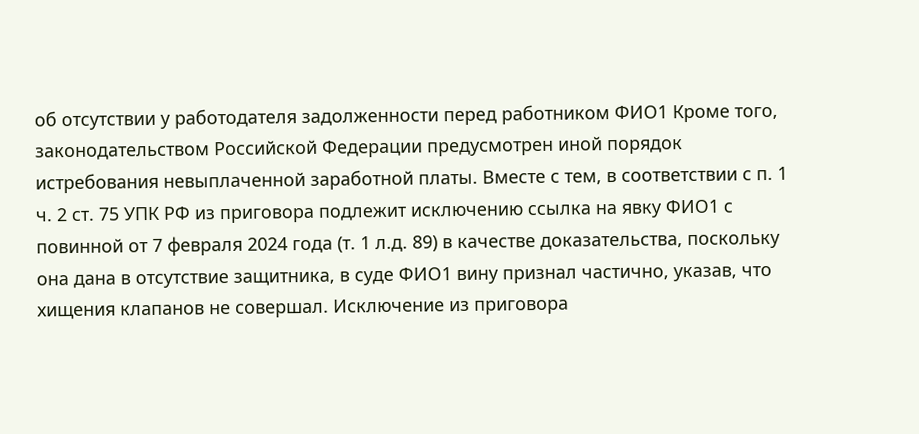об отсутствии у работодателя задолженности перед работником ФИО1 Кроме того, законодательством Российской Федерации предусмотрен иной порядок истребования невыплаченной заработной платы. Вместе с тем, в соответствии с п. 1 ч. 2 ст. 75 УПК РФ из приговора подлежит исключению ссылка на явку ФИО1 с повинной от 7 февраля 2024 года (т. 1 л.д. 89) в качестве доказательства, поскольку она дана в отсутствие защитника, в суде ФИО1 вину признал частично, указав, что хищения клапанов не совершал. Исключение из приговора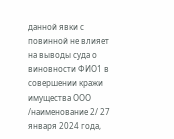данной явки с повинной не влияет на выводы суда о виновности ФИО1 в совершении кражи имущества ООО /наименование 2/ 27 января 2024 года,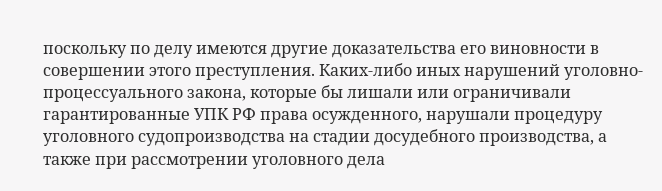поскольку по делу имеются другие доказательства его виновности в совершении этого преступления. Каких-либо иных нарушений уголовно-процессуального закона, которые бы лишали или ограничивали гарантированные УПК РФ права осужденного, нарушали процедуру уголовного судопроизводства на стадии досудебного производства, а также при рассмотрении уголовного дела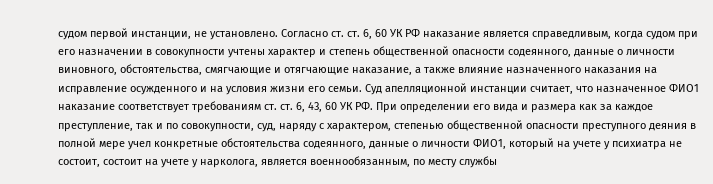судом первой инстанции, не установлено. Согласно ст. ст. 6, 60 УК РФ наказание является справедливым, когда судом при его назначении в совокупности учтены характер и степень общественной опасности содеянного, данные о личности виновного, обстоятельства, смягчающие и отягчающие наказание, а также влияние назначенного наказания на исправление осужденного и на условия жизни его семьи. Суд апелляционной инстанции считает, что назначенное ФИО1 наказание соответствует требованиям ст. ст. 6, 43, 60 УК РФ. При определении его вида и размера как за каждое преступление, так и по совокупности, суд, наряду с характером, степенью общественной опасности преступного деяния в полной мере учел конкретные обстоятельства содеянного, данные о личности ФИО1, который на учете у психиатра не состоит, состоит на учете у нарколога, является военнообязанным, по месту службы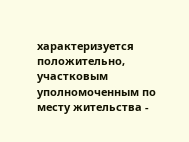характеризуется положительно, участковым уполномоченным по месту жительства -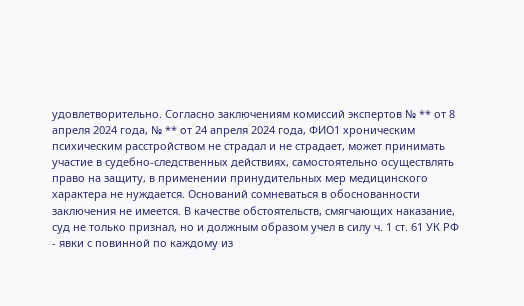удовлетворительно. Согласно заключениям комиссий экспертов № ** от 8 апреля 2024 года, № ** от 24 апреля 2024 года, ФИО1 хроническим психическим расстройством не страдал и не страдает, может принимать участие в судебно-следственных действиях, самостоятельно осуществлять право на защиту, в применении принудительных мер медицинского характера не нуждается. Оснований сомневаться в обоснованности заключения не имеется. В качестве обстоятельств, смягчающих наказание, суд не только признал, но и должным образом учел в силу ч. 1 ст. 61 УК РФ - явки с повинной по каждому из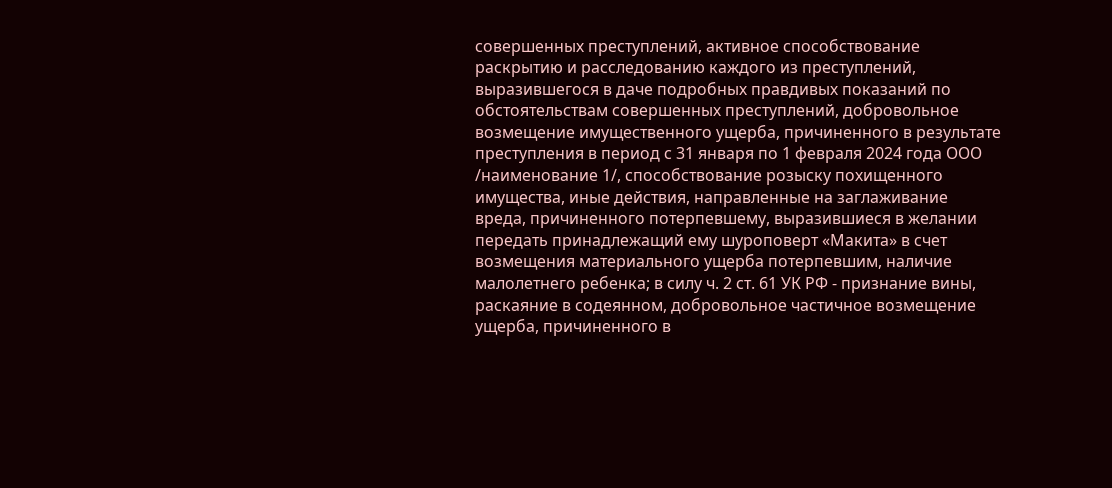совершенных преступлений, активное способствование раскрытию и расследованию каждого из преступлений, выразившегося в даче подробных правдивых показаний по обстоятельствам совершенных преступлений, добровольное возмещение имущественного ущерба, причиненного в результате преступления в период с 31 января по 1 февраля 2024 года ООО /наименование 1/, способствование розыску похищенного имущества, иные действия, направленные на заглаживание вреда, причиненного потерпевшему, выразившиеся в желании передать принадлежащий ему шуроповерт «Макита» в счет возмещения материального ущерба потерпевшим, наличие малолетнего ребенка; в силу ч. 2 ст. 61 УК РФ - признание вины, раскаяние в содеянном, добровольное частичное возмещение ущерба, причиненного в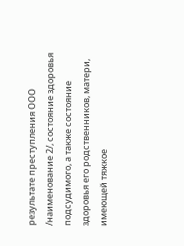результате преступления ООО /наименование 2/, состояние здоровья подсудимого, а также состояние здоровья его родственников, матери, имеющей тяжкое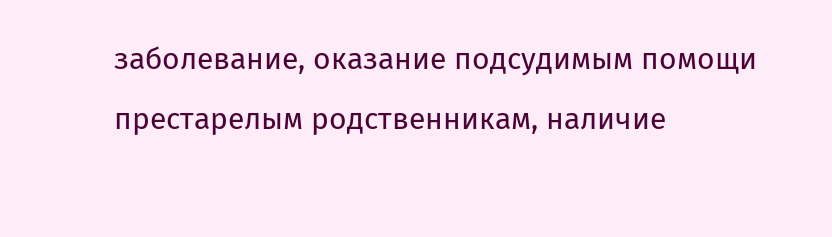заболевание, оказание подсудимым помощи престарелым родственникам, наличие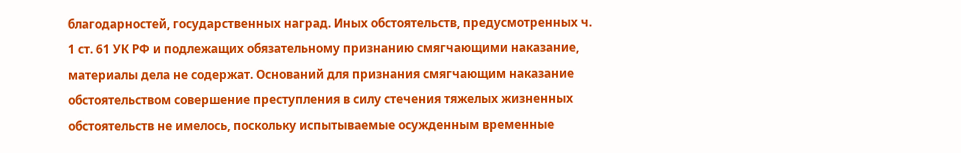благодарностей, государственных наград. Иных обстоятельств, предусмотренных ч. 1 ст. 61 УК РФ и подлежащих обязательному признанию смягчающими наказание, материалы дела не содержат. Оснований для признания смягчающим наказание обстоятельством совершение преступления в силу стечения тяжелых жизненных обстоятельств не имелось, поскольку испытываемые осужденным временные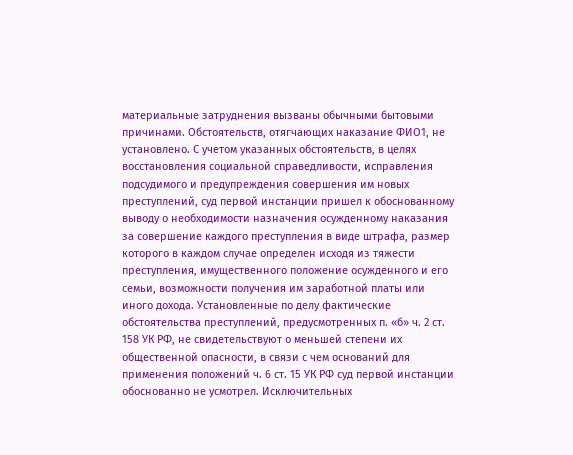материальные затруднения вызваны обычными бытовыми причинами. Обстоятельств, отягчающих наказание ФИО1, не установлено. С учетом указанных обстоятельств, в целях восстановления социальной справедливости, исправления подсудимого и предупреждения совершения им новых преступлений, суд первой инстанции пришел к обоснованному выводу о необходимости назначения осужденному наказания за совершение каждого преступления в виде штрафа, размер которого в каждом случае определен исходя из тяжести преступления, имущественного положение осужденного и его семьи, возможности получения им заработной платы или иного дохода. Установленные по делу фактические обстоятельства преступлений, предусмотренных п. «б» ч. 2 ст. 158 УК РФ, не свидетельствуют о меньшей степени их общественной опасности, в связи с чем оснований для применения положений ч. 6 ст. 15 УК РФ суд первой инстанции обоснованно не усмотрел. Исключительных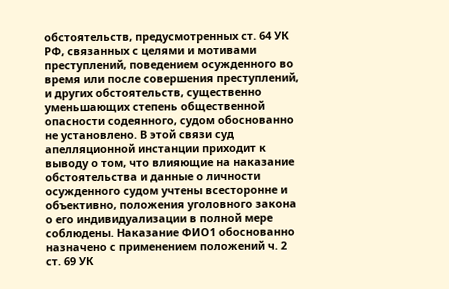обстоятельств, предусмотренных ст. 64 УК РФ, связанных с целями и мотивами преступлений, поведением осужденного во время или после совершения преступлений, и других обстоятельств, существенно уменьшающих степень общественной опасности содеянного, судом обоснованно не установлено. В этой связи суд апелляционной инстанции приходит к выводу о том, что влияющие на наказание обстоятельства и данные о личности осужденного судом учтены всесторонне и объективно, положения уголовного закона о его индивидуализации в полной мере соблюдены. Наказание ФИО1 обоснованно назначено с применением положений ч. 2 ст. 69 УК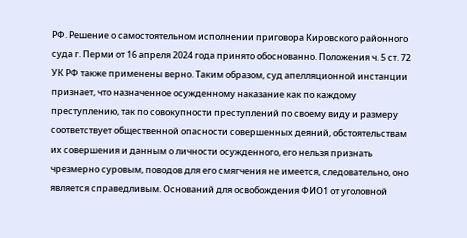РФ. Решение о самостоятельном исполнении приговора Кировского районного суда г. Перми от 16 апреля 2024 года принято обоснованно. Положения ч. 5 ст. 72 УК РФ также применены верно. Таким образом, суд апелляционной инстанции признает, что назначенное осужденному наказание как по каждому преступлению, так по совокупности преступлений по своему виду и размеру соответствует общественной опасности совершенных деяний, обстоятельствам их совершения и данным о личности осужденного, его нельзя признать чрезмерно суровым, поводов для его смягчения не имеется, следовательно, оно является справедливым. Оснований для освобождения ФИО1 от уголовной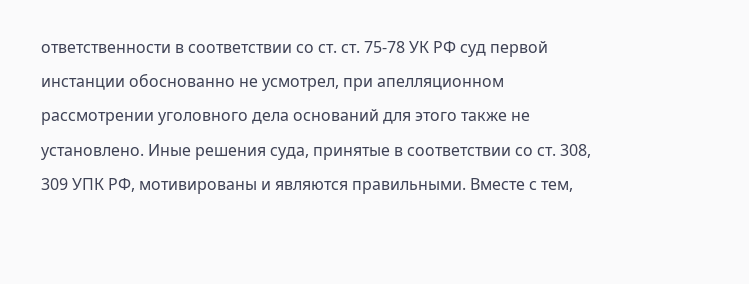ответственности в соответствии со ст. ст. 75-78 УК РФ суд первой инстанции обоснованно не усмотрел, при апелляционном рассмотрении уголовного дела оснований для этого также не установлено. Иные решения суда, принятые в соответствии со ст. 308, 309 УПК РФ, мотивированы и являются правильными. Вместе с тем,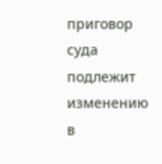приговор суда подлежит изменению в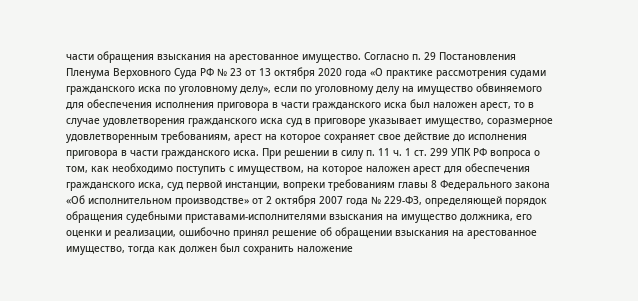части обращения взыскания на арестованное имущество. Согласно п. 29 Постановления Пленума Верховного Суда РФ № 23 от 13 октября 2020 года «О практике рассмотрения судами гражданского иска по уголовному делу», если по уголовному делу на имущество обвиняемого для обеспечения исполнения приговора в части гражданского иска был наложен арест, то в случае удовлетворения гражданского иска суд в приговоре указывает имущество, соразмерное удовлетворенным требованиям, арест на которое сохраняет свое действие до исполнения приговора в части гражданского иска. При решении в силу п. 11 ч. 1 ст. 299 УПК РФ вопроса о том, как необходимо поступить с имуществом, на которое наложен арест для обеспечения гражданского иска, суд первой инстанции, вопреки требованиям главы 8 Федерального закона «Об исполнительном производстве» от 2 октября 2007 года № 229-ФЗ, определяющей порядок обращения судебными приставами-исполнителями взыскания на имущество должника, его оценки и реализации, ошибочно принял решение об обращении взыскания на арестованное имущество, тогда как должен был сохранить наложение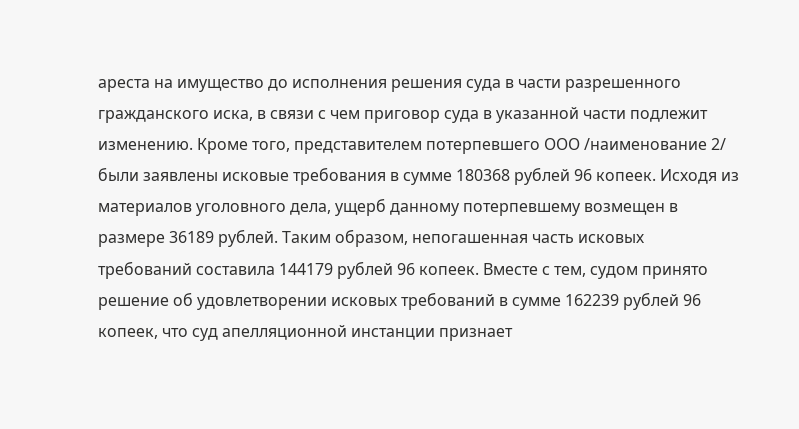ареста на имущество до исполнения решения суда в части разрешенного гражданского иска, в связи с чем приговор суда в указанной части подлежит изменению. Кроме того, представителем потерпевшего ООО /наименование 2/ были заявлены исковые требования в сумме 180368 рублей 96 копеек. Исходя из материалов уголовного дела, ущерб данному потерпевшему возмещен в размере 36189 рублей. Таким образом, непогашенная часть исковых требований составила 144179 рублей 96 копеек. Вместе с тем, судом принято решение об удовлетворении исковых требований в сумме 162239 рублей 96 копеек, что суд апелляционной инстанции признает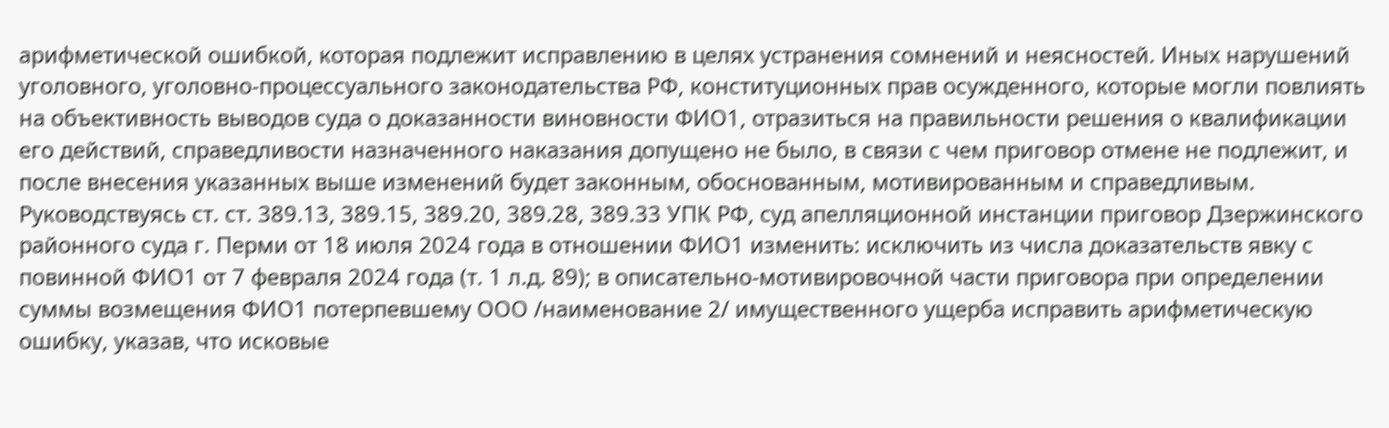арифметической ошибкой, которая подлежит исправлению в целях устранения сомнений и неясностей. Иных нарушений уголовного, уголовно-процессуального законодательства РФ, конституционных прав осужденного, которые могли повлиять на объективность выводов суда о доказанности виновности ФИО1, отразиться на правильности решения о квалификации его действий, справедливости назначенного наказания допущено не было, в связи с чем приговор отмене не подлежит, и после внесения указанных выше изменений будет законным, обоснованным, мотивированным и справедливым. Руководствуясь ст. ст. 389.13, 389.15, 389.20, 389.28, 389.33 УПК РФ, суд апелляционной инстанции приговор Дзержинского районного суда г. Перми от 18 июля 2024 года в отношении ФИО1 изменить: исключить из числа доказательств явку с повинной ФИО1 от 7 февраля 2024 года (т. 1 л.д. 89); в описательно-мотивировочной части приговора при определении суммы возмещения ФИО1 потерпевшему ООО /наименование 2/ имущественного ущерба исправить арифметическую ошибку, указав, что исковые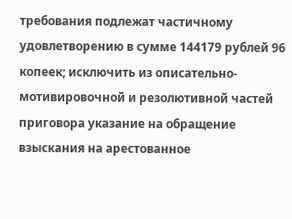требования подлежат частичному удовлетворению в сумме 144179 рублей 96 копеек; исключить из описательно-мотивировочной и резолютивной частей приговора указание на обращение взыскания на арестованное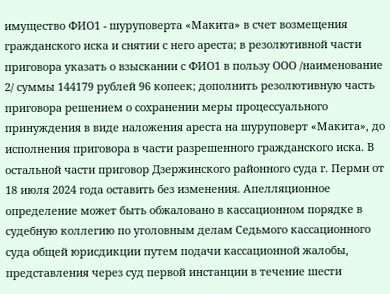имущество ФИО1 - шуруповерта «Макита» в счет возмещения гражданского иска и снятии с него ареста; в резолютивной части приговора указать о взыскании с ФИО1 в пользу ООО /наименование 2/ суммы 144179 рублей 96 копеек; дополнить резолютивную часть приговора решением о сохранении меры процессуального принуждения в виде наложения ареста на шуруповерт «Макита», до исполнения приговора в части разрешенного гражданского иска. В остальной части приговор Дзержинского районного суда г. Перми от 18 июля 2024 года оставить без изменения. Апелляционное определение может быть обжаловано в кассационном порядке в судебную коллегию по уголовным делам Седьмого кассационного суда общей юрисдикции путем подачи кассационной жалобы, представления через суд первой инстанции в течение шести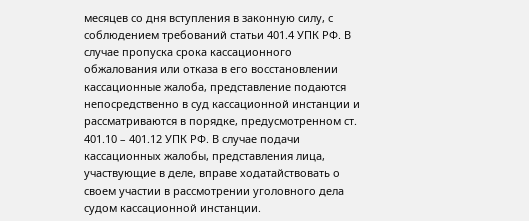месяцев со дня вступления в законную силу, с соблюдением требований статьи 401.4 УПК РФ. В случае пропуска срока кассационного обжалования или отказа в его восстановлении кассационные жалоба, представление подаются непосредственно в суд кассационной инстанции и рассматриваются в порядке, предусмотренном ст. 401.10 – 401.12 УПК РФ. В случае подачи кассационных жалобы, представления лица, участвующие в деле, вправе ходатайствовать о своем участии в рассмотрении уголовного дела судом кассационной инстанции.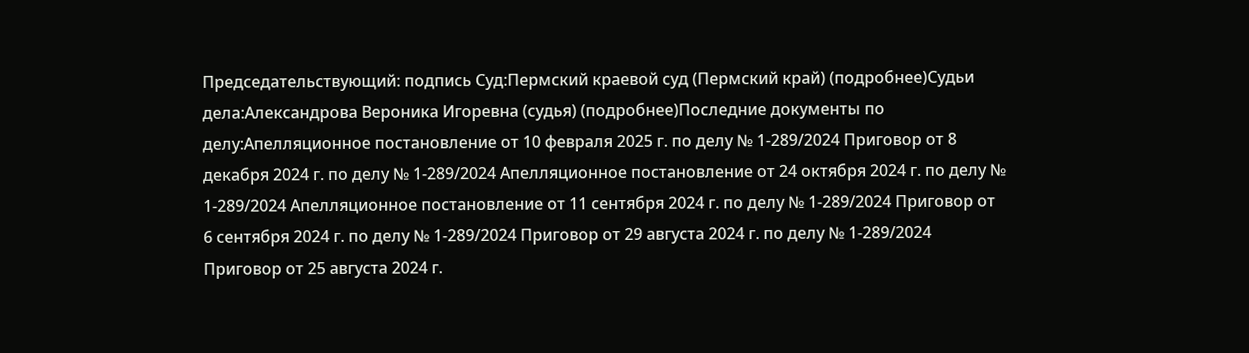Председательствующий: подпись Суд:Пермский краевой суд (Пермский край) (подробнее)Судьи дела:Александрова Вероника Игоревна (судья) (подробнее)Последние документы по делу:Апелляционное постановление от 10 февраля 2025 г. по делу № 1-289/2024 Приговор от 8 декабря 2024 г. по делу № 1-289/2024 Апелляционное постановление от 24 октября 2024 г. по делу № 1-289/2024 Апелляционное постановление от 11 сентября 2024 г. по делу № 1-289/2024 Приговор от 6 сентября 2024 г. по делу № 1-289/2024 Приговор от 29 августа 2024 г. по делу № 1-289/2024 Приговор от 25 августа 2024 г.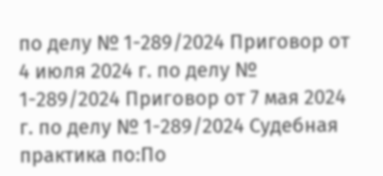по делу № 1-289/2024 Приговор от 4 июля 2024 г. по делу № 1-289/2024 Приговор от 7 мая 2024 г. по делу № 1-289/2024 Судебная практика по:По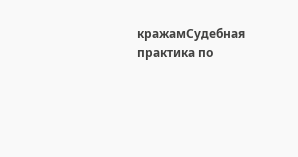кражамСудебная практика по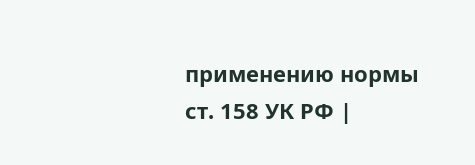применению нормы ст. 158 УК РФ |